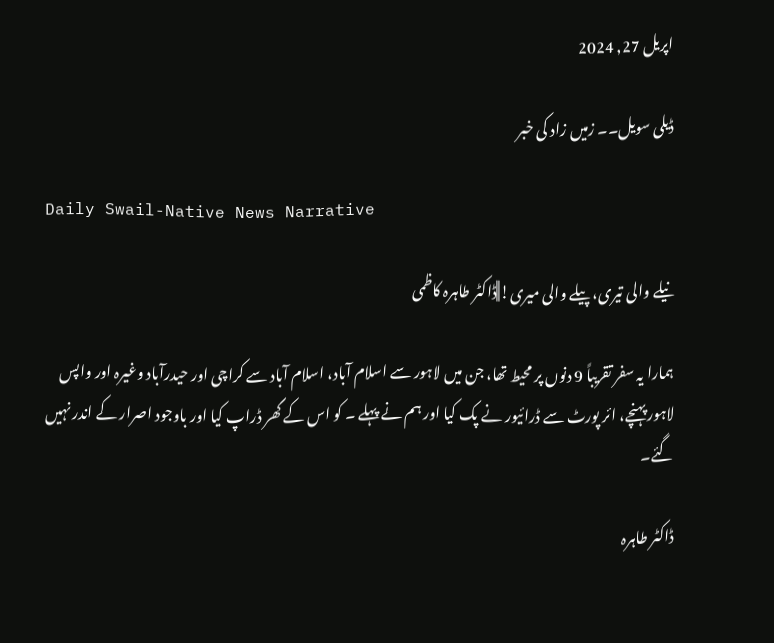اپریل 27, 2024

ڈیلی سویل۔۔ زمیں زاد کی خبر

Daily Swail-Native News Narrative

نیلے والی تیری، پیلے والی میری!||ڈاکٹر طاہرہ کاظمی

ہمارا یہ سفر تقریباً 9 دنوں پر محیط تھا، جن میں لاہور سے اسلام آباد، اسلام آباد سے کراچی اور حیدرآباد وغیرہ اور واپس لاہور پہنچے، ائر پورٹ سے ڈرائیور نے پک کیا اور ہم نے پہلے ۔ کو اس کے گھر ڈراپ کیا اور باوجود اصرار کے اندر نہیں گئے۔

ڈاکٹر طاہرہ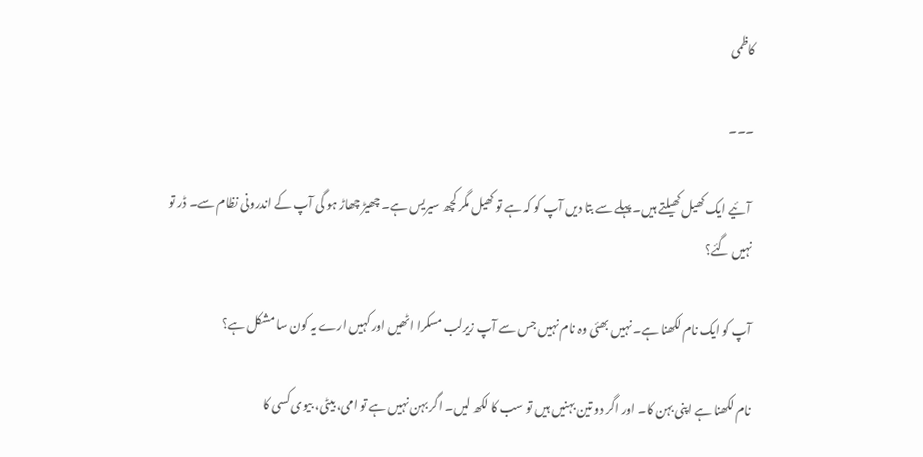کاظمی

۔۔۔

 آئیے ایک کھیل کھیلتے ہیں۔ پہلے سے بتا دیں آپ کو کہ ہے تو کھیل مگر کچھ سیریس ہے۔ چھیڑ چھاڑ ہو گی آپ کے اندرونی نظام سے۔ ڈر تو نہیں گئے؟

آپ کو ایک نام لکھنا ہے۔ نہیں بھئی وہ نام نہیں جس سے آپ زیرلب مسکرا اٹھیں اور کہیں ارے یہ کون سا مشکل ہے؟

نام لکھنا ہے اپنی بہن کا۔ اور اگر دو تین بہنیں ہیں تو سب کا لکھ لیں۔ اگر بہن نہیں ہے تو امی، بیٹی، بیوی کسی کا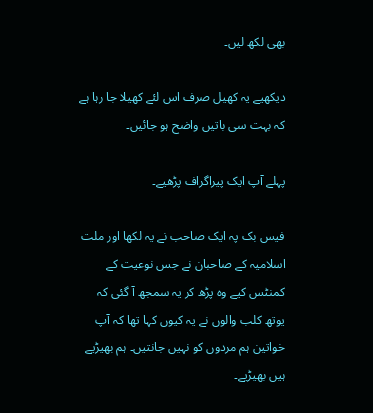بھی لکھ لیں۔

دیکھیے یہ کھیل صرف اس لئے کھیلا جا رہا ہے کہ بہت سی باتیں واضح ہو جائیں۔

پہلے آپ ایک پیراگراف پڑھیے۔

فیس بک پہ ایک صاحب نے یہ لکھا اور ملت اسلامیہ کے صاحبان نے جس نوعیت کے کمنٹس کیے وہ پڑھ کر یہ سمجھ آ گئی کہ یوتھ کلب والوں نے یہ کیوں کہا تھا کہ آپ خواتین ہم مردوں کو نہیں جانتیں۔ ہم بھیڑیے ہیں بھیڑیے۔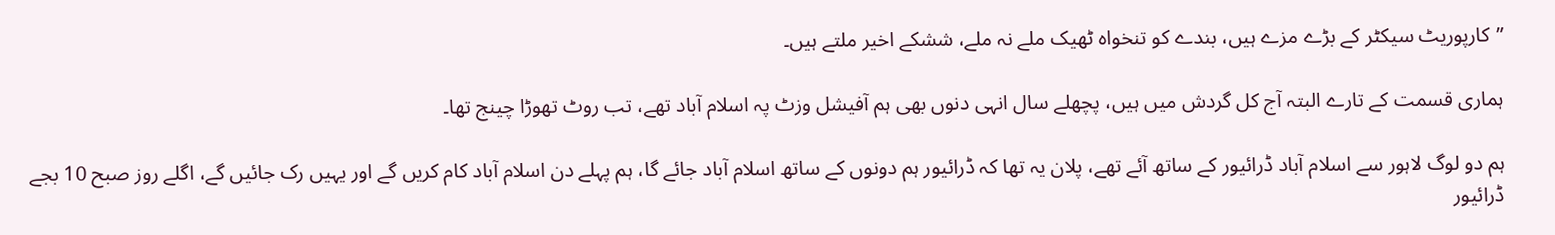”کارپوریٹ سیکٹر کے بڑے مزے ہیں، بندے کو تنخواہ ٹھیک ملے نہ ملے، ششکے اخیر ملتے ہیں۔

ہماری قسمت کے تارے البتہ آج کل گردش میں ہیں، پچھلے سال انہی دنوں بھی ہم آفیشل وزٹ پہ اسلام آباد تھے، تب روٹ تھوڑا چینج تھا۔

ہم دو لوگ لاہور سے اسلام آباد ڈرائیور کے ساتھ آئے تھے، پلان یہ تھا کہ ڈرائیور ہم دونوں کے ساتھ اسلام آباد جائے گا، ہم پہلے دن اسلام آباد کام کریں گے اور یہیں رک جائیں گے، اگلے روز صبح 10 بجے ڈرائیور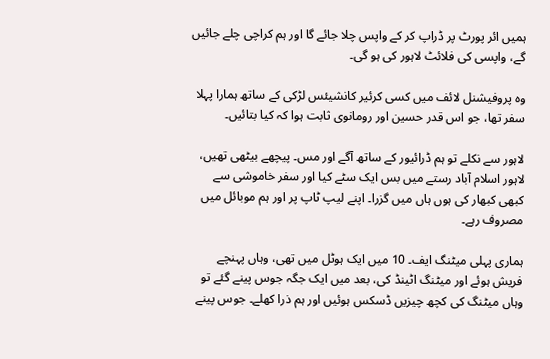ہمیں ائر پورٹ پر ڈراپ کر کے واپس چلا جائے گا اور ہم کراچی چلے جائیں گے، واپسی کی فلائٹ لاہور کی ہو گی۔

وہ پروفیشنل لائف میں کسی کرئیر کانشیئس لڑکی کے ساتھ ہمارا پہلا سفر تھا، جو اس قدر حسین اور رومانوی ثابت ہوا کہ کیا بتائیں۔

لاہور سے نکلے تو ہم ڈرائیور کے ساتھ آگے اور مس۔ پیچھے بیٹھی تھیں، لاہور اسلام آباد رستے میں بس ایک سٹے کیا اور سفر خاموشی سے کبھی کبھار کی ہوں ہاں میں گزرا۔ اپنے لیپ ٹاپ پر اور ہم موبائل میں مصروف رہے۔

ہماری پہلی میٹنگ ایف۔ 10 میں ایک ہوٹل میں تھی، وہاں پہنچے فریش ہوئے اور میٹنگ اٹینڈ کی، بعد میں ایک جگہ جوس پینے گئے تو وہاں میٹنگ کی کچھ چیزیں ڈسکس ہوئیں اور ہم ذرا کھلے۔ جوس پینے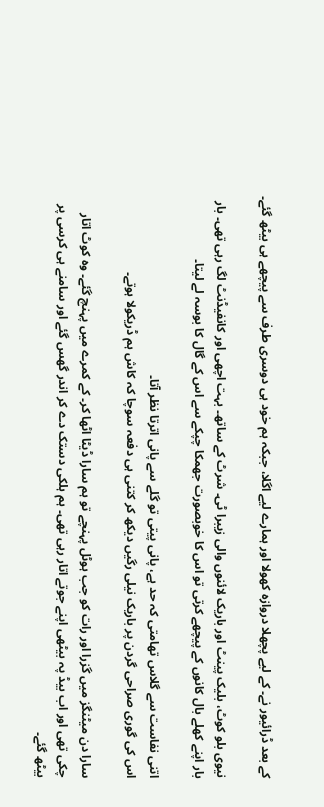کے بعد ڈرائیور نے۔ کے لیے پچھلا دروازہ کھولا اور ہمارے لیے اگلا، جبکہ ہم خود ہی دوسری طرف سے پیچھے ہی بیٹھ گئے۔

نیوی بلو کوٹ، بلیک پینٹ اور باریک لائنوں والی زیبرا ٹی۔ شرٹ کے ساتھ۔ بہت اچھی اور کانفیڈنٹ لگ رہی تھی۔ بار بار اپنے کھلے بال کانوں کے پیچھے کرتی تو اس کا خوبصورت جھمکا چپکے سے اس کے گال کا بوسہ لے لیتا۔

اتنی نفاست سے گلاس تھامتی کہ حد ہے، پانی پیتی تو گلے سے پانی اترتا نظر آتا۔
اس کی گوری صراحی گردن پر باریک نیلی رگیں دیکھ کر کتنی ہی دفعہ سوچا کہ کاش ہم ڈریکولا ہوتے۔

سارا دن میٹنگز میں گزرا اور رات کو جب ہوٹل پہنچے تو ہم سارا ڈیٹا اٹھا کر۔ کے کمرے میں پہنچ گئے۔ وہ کوٹ اتار چکی تھی اور اب بیڈ پہ بیٹھی اپنے جوتے اتار رہی تھی۔ ہم ہلکی دستک دے کر اندر گھس گئے اور سامنے ہی کرسی پر بیٹھ گئے۔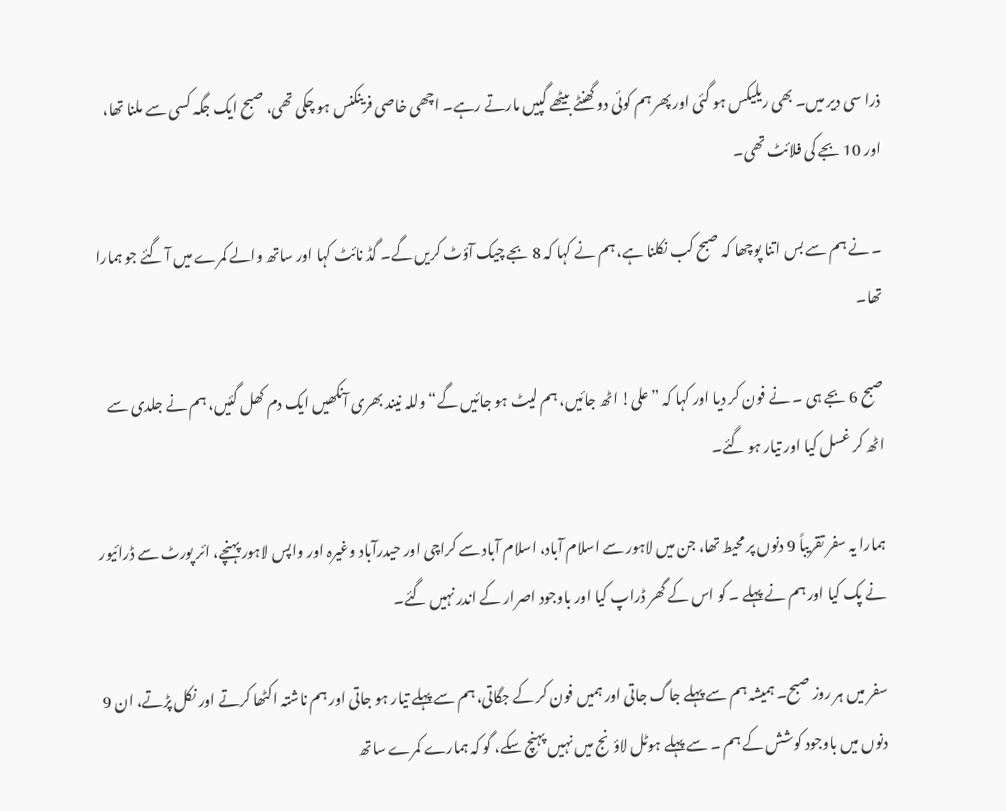ذرا سی دیر میں۔ بھی ریلیکس ہو گئی اور پھر ہم کوئی دو گھنٹے بیٹھے گپیں مارتے رہے۔ اچھی خاصی فرینکنس ہو چکی تھی، صبح ایک جگہ کسی سے ملنا تھا، اور 10 بجے کی فلائٹ تھی۔

۔ نے ہم سے بس اتنا پوچھا کہ صبح کب نکلنا ہے، ہم نے کہا کہ 8 بجے چیک آؤٹ کریں گے۔ گڈ نائٹ کہا اور ساتھ والے کمرے میں آ گئے جو ہمارا تھا۔

صبح 6 بجے ہی ۔ نے فون کر دیا اور کہا کہ ”علی! اٹھ جائیں، ہم لیٹ ہو جائیں گے“ وللہ نیند بھری آنکھیں ایک دم کھل گئیں، ہم نے جلدی سے اٹھ کر غسل کیا اور تیار ہو گئے۔

ہمارا یہ سفر تقریباً 9 دنوں پر محیط تھا، جن میں لاہور سے اسلام آباد، اسلام آباد سے کراچی اور حیدرآباد وغیرہ اور واپس لاہور پہنچے، ائر پورٹ سے ڈرائیور نے پک کیا اور ہم نے پہلے ۔ کو اس کے گھر ڈراپ کیا اور باوجود اصرار کے اندر نہیں گئے۔

سفر میں ہر روز صبح۔ ہمیشہ ہم سے پہلے جاگ جاتی اور ہمیں فون کر کے جگاتی، ہم سے پہلے تیار ہو جاتی اور ہم ناشتہ اکٹھا کرتے اور نکل پڑتے، ان 9 دنوں میں باوجود کوشش کے ہم ۔ سے پہلے ہوٹل لاؤنج میں نہیں پہنچ سکے، گو کہ ہمارے کمرے ساتھ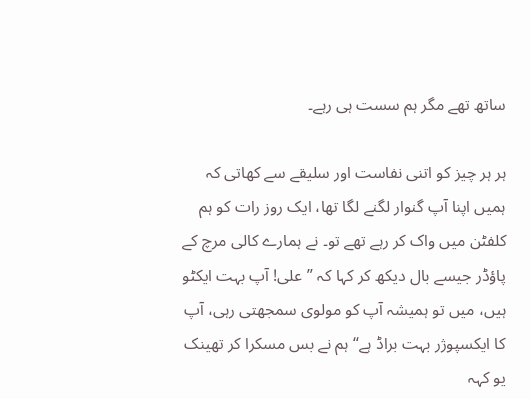ساتھ تھے مگر ہم سست ہی رہے۔

ہر ہر چیز کو اتنی نفاست اور سلیقے سے کھاتی کہ ہمیں اپنا آپ گنوار لگنے لگا تھا، ایک روز رات کو ہم کلفٹن میں واک کر رہے تھے تو۔ نے ہمارے کالی مرچ کے پاؤڈر جیسے بال دیکھ کر کہا کہ ”علی! آپ بہت ایکٹو ہیں، میں تو ہمیشہ آپ کو مولوی سمجھتی رہی، آپ کا ایکسپوژر بہت براڈ ہے“ ہم نے بس مسکرا کر تھینک یو کہہ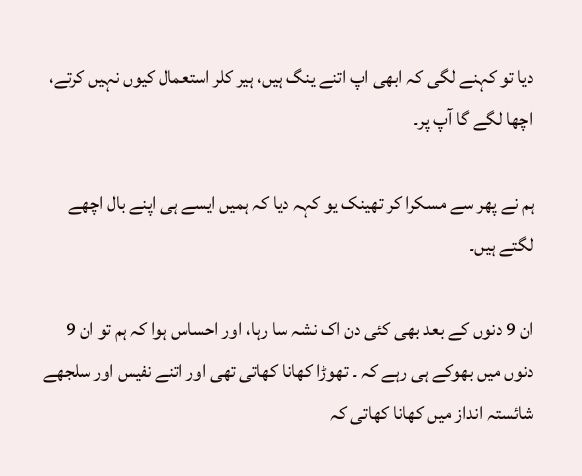دیا تو کہنے لگی کہ ابھی اپ اتنے ینگ ہیں، ہیر کلر استعمال کیوں نہیں کرتے، اچھا لگے گا آپ پر۔

ہم نے پھر سے مسکرا کر تھینک یو کہہ دیا کہ ہمیں ایسے ہی اپنے بال اچھے لگتے ہیں۔

ان 9 دنوں کے بعد بھی کئی دن اک نشہ سا رہا، اور احساس ہوا کہ ہم تو ان 9 دنوں میں بھوکے ہی رہے کہ ۔ تھوڑا کھانا کھاتی تھی اور اتنے نفیس اور سلجھے شائستہ انداز میں کھانا کھاتی کہ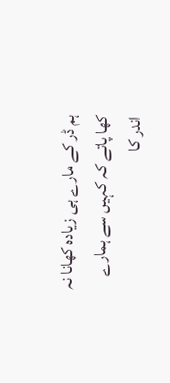ہم ڈر کے مارے ہی زیادہ کھانا نہ کھا پاتے کہ کہیں سے ہمارے اندر کا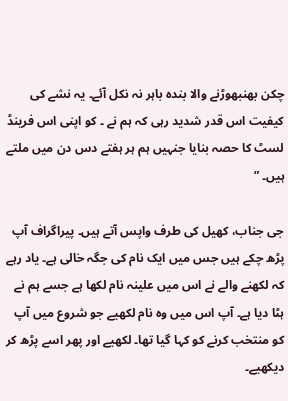چکن بھنبھوڑنے والا بندہ باہر نہ نکل آئے۔ یہ نشے کی کیفیت اس قدر شدید رہی کہ ہم نے ۔ کو اپنی اس فرینڈ لسٹ کا حصہ بنایا جنہیں ہم ہر ہفتے دس دن میں ملتے ہیں۔ ”

جی جناب، کھیل کی طرف واپس آتے ہیں۔ پیراگراف آپ پڑھ چکے ہیں جس میں ایک نام کی جگہ خالی ہے۔ یاد رہے کہ لکھنے والے نے اس میں علینہ نام لکھا ہے جسے ہم نے ہٹا دیا ہے۔ آپ اس میں وہ نام لکھیے جو شروع میں آپ کو منتخب کرنے کو کہا گیا تھا۔ لکھیے اور پھر اسے پڑھ کر دیکھیے۔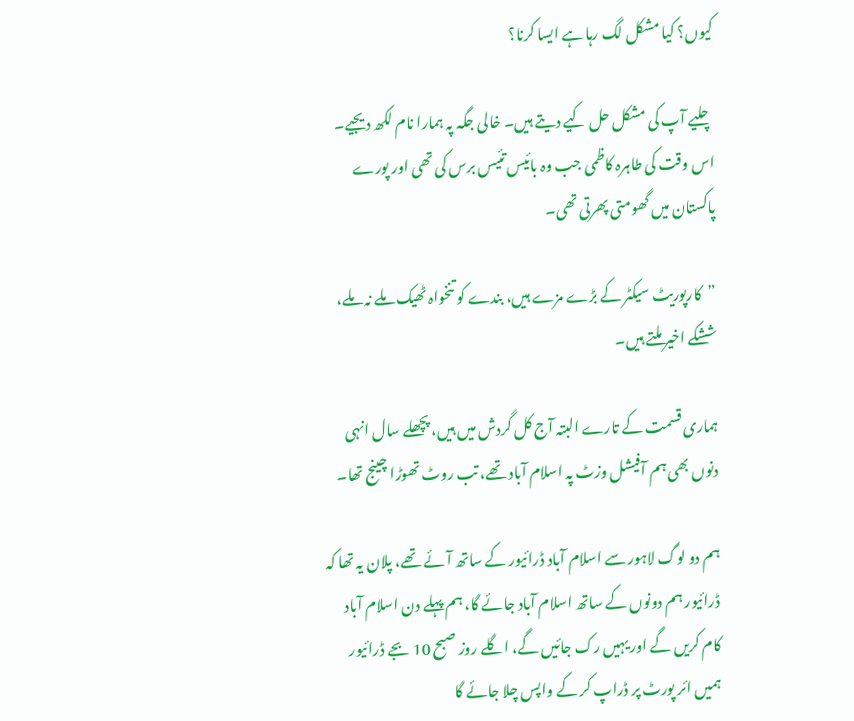کیوں؟ کیا مشکل لگ رہا ہے ایسا کرنا؟

چلیے آپ کی مشکل حل کیے دیتے ہیں۔ خالی جگہ پہ ہمارا نام لکھ دیجیے۔ اس وقت کی طاہرہ کاظمی جب وہ بائیس تئیس برس کی تھی اور پورے پاکستان میں گھومتی پھرتی تھی۔

”کارپوریٹ سیکٹر کے بڑے مزے ہیں، بندے کو تنخواہ ٹھیک ملے نہ ملے، ششکے اخیر ملتے ہیں۔

ہماری قسمت کے تارے البتہ آج کل گردش میں ہیں، پچھلے سال انہی دنوں بھی ہم آفیشل وزٹ پہ اسلام آباد تھے، تب روٹ تھوڑا چینج تھا۔

ہم دو لوگ لاہور سے اسلام آباد ڈرائیور کے ساتھ آئے تھے، پلان یہ تھا کہ ڈرائیور ہم دونوں کے ساتھ اسلام آباد جائے گا، ہم پہلے دن اسلام آباد کام کریں گے اور یہیں رک جائیں گے، اگلے روز صبح 10 بجے ڈرائیور ہمیں ائر پورٹ پر ڈراپ کر کے واپس چلا جائے گا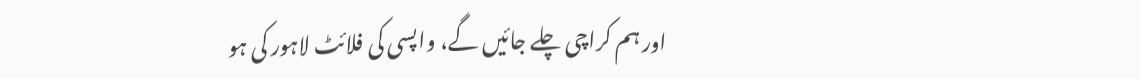اور ہم کراچی چلے جائیں گے، واپسی کی فلائٹ لاہور کی ہو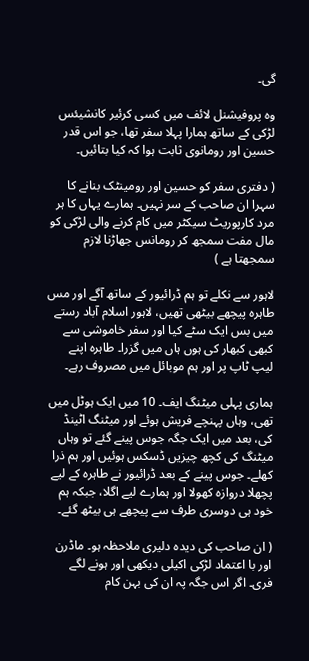گی۔

وہ پروفیشنل لائف میں کسی کرئیر کانشیئس لڑکی کے ساتھ ہمارا پہلا سفر تھا، جو اس قدر حسین اور رومانوی ثابت ہوا کہ کیا بتائیں۔

( دفتری سفر کو حسین اور رومینٹک بنانے کا سہرا ان صاحب کے سر نہیں۔ ہمارے یہاں کا ہر مرد کارپوریٹ سیکٹر میں کام کرنے والی لڑکی کو مال مفت سمجھ کر رومانس جھاڑنا لازم سمجھتا ہے )

لاہور سے نکلے تو ہم ڈرائیور کے ساتھ آگے اور مس طاہرہ پیچھے بیٹھی تھیں، لاہور اسلام آباد رستے میں بس ایک سٹے کیا اور سفر خاموشی سے کبھی کبھار کی ہوں ہاں میں گزرا۔ طاہرہ اپنے لیپ ٹاپ پر اور ہم موبائل میں مصروف رہے۔

ہماری پہلی میٹنگ ایف۔ 10 میں ایک ہوٹل میں تھی، وہاں پہنچے فریش ہوئے اور میٹنگ اٹینڈ کی، بعد میں ایک جگہ جوس پینے گئے تو وہاں میٹنگ کی کچھ چیزیں ڈسکس ہوئیں اور ہم ذرا کھلے۔ جوس پینے کے بعد ڈرائیور نے طاہرہ کے لیے پچھلا دروازہ کھولا اور ہمارے لیے اگلا، جبکہ ہم خود ہی دوسری طرف سے پیچھے ہی بیٹھ گئے۔

( ان صاحب کی دیدہ دلیری ملاحظہ ہو۔ ماڈرن اور با اعتماد لڑکی اکیلی دیکھی اور ہونے لگے فری۔ اگر اس جگہ پہ ان کی بہن کام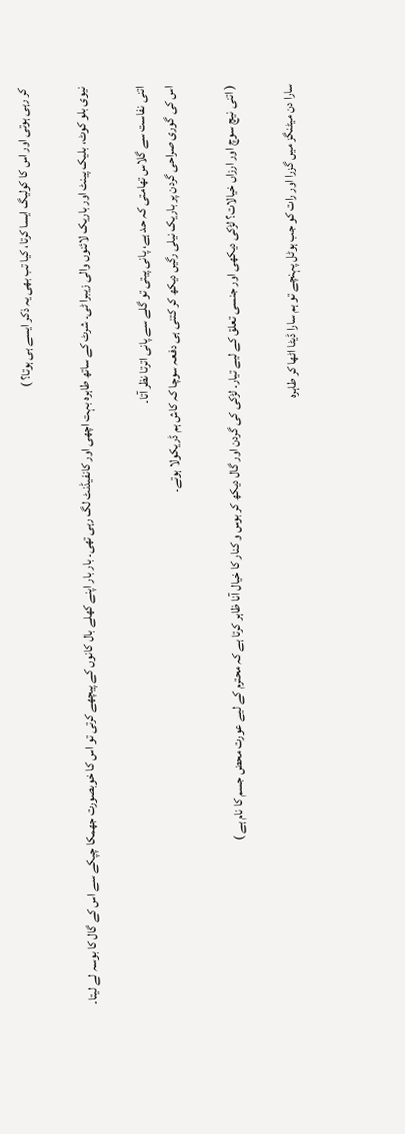کر رہی ہوتی اور اس کا کولیگ ایسا کرتا، کیا تب بھی یہ ذکر ایسے ہی ہوتا؟ )

نیوی بلو کوٹ، بلیک پینٹ اور باریک لائنوں والی زیبرا ٹی۔ شرٹ کے ساتھ طاہرہ بہت اچھی اور کانفیڈنٹ لگ رہی تھی۔ بار بار اپنے کھلے بال کانوں کے پیچھے کرتی تو اس کا خوبصورت جھمکا چپکے سے اس کے گال کا بوسہ لے لیتا۔

اتنی نفاست سے گلاس تھامتی کہ حد ہے، پانی پیتی تو گلے سے پانی اترتا نظر آتا۔
اس کی گوری صراحی گردن پر باریک نیلی رگیں دیکھ کر کتنی ہی دفعہ سوچا کہ کاش ہم ڈریکولا ہوتے۔

( اتنی نیچ سوچ اور ارزاں خیالات؟ لڑکی دیکھی اور جنسی تعلق کے لیے تیار۔ لڑکی کی گردن اور گال دیکھ کر بوس و کنار کا خیال آنا ظاہر کرتا ہے کہ محترم کے لیے عورت محض جسم کا نام ہے )

سارا دن میٹنگز میں گزرا اور رات کو جب ہوٹل پہنچے تو ہم سارا ڈیٹا اٹھا کر طاہرہ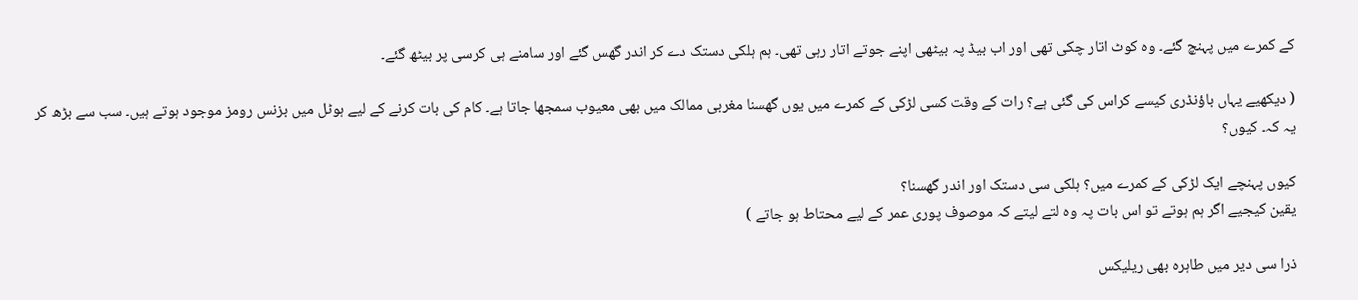کے کمرے میں پہنچ گئے۔ وہ کوٹ اتار چکی تھی اور اب بیڈ پہ بیٹھی اپنے جوتے اتار رہی تھی۔ ہم ہلکی دستک دے کر اندر گھس گئے اور سامنے ہی کرسی پر بیٹھ گئے۔

( دیکھیے یہاں باؤنڈری کیسے کراس کی گئی ہے؟ رات کے وقت کسی لڑکی کے کمرے میں یوں گھسنا مغربی ممالک میں بھی معیوب سمجھا جاتا ہے۔ کام کی بات کرنے کے لیے ہوٹل میں بزنس رومز موجود ہوتے ہیں۔ سب سے بڑھ کر یہ کہ۔ کیوں؟

کیوں پہنچے ایک لڑکی کے کمرے میں؟ ہلکی سی دستک اور اندر گھسنا؟
یقین کیجیے اگر ہم ہوتے تو اس بات پہ وہ لتے لیتے کہ موصوف پوری عمر کے لیے محتاط ہو جاتے )

ذرا سی دیر میں طاہرہ بھی ریلیکس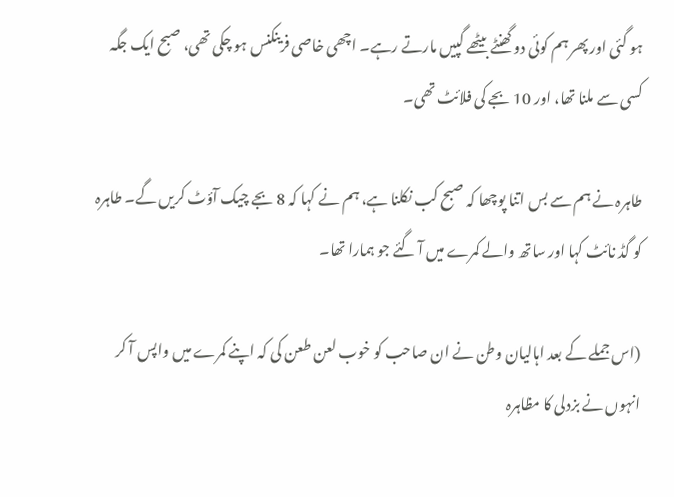ہو گئی اور پھر ہم کوئی دو گھنٹے بیٹھے گپیں مارتے رہے۔ اچھی خاصی فرینکنس ہو چکی تھی، صبح ایک جگہ کسی سے ملنا تھا، اور 10 بجے کی فلائٹ تھی۔

طاہرہ نے ہم سے بس اتنا پوچھا کہ صبح کب نکلنا ہے، ہم نے کہا کہ 8 بجے چیک آؤٹ کریں گے۔ طاہرہ کو گڈ نائٹ کہا اور ساتھ والے کمرے میں آ گئے جو ہمارا تھا۔

(اس جملے کے بعد اہالیان وطن نے ان صاحب کو خوب لعن طعن کی کہ اپنے کمرے میں واپس آ کر انہوں نے بزدلی کا مظاہرہ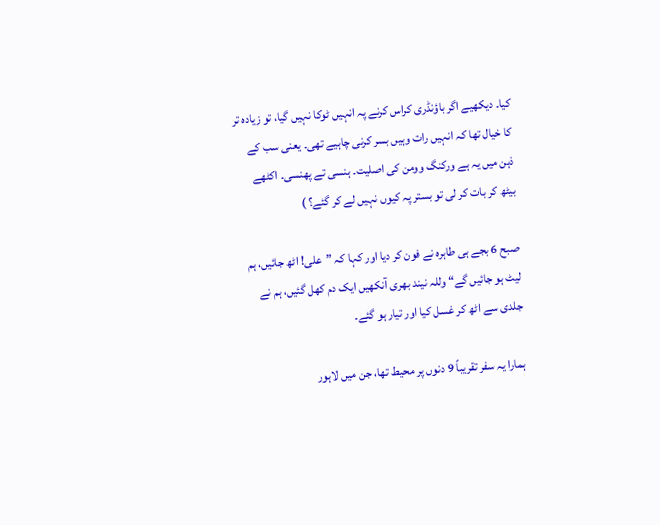کیا۔ دیکھیے اگر باؤنڈری کراس کرنے پہ انہیں ٹوکا نہیں گیا، تو زیادہ تر کا خیال تھا کہ انہیں رات وہیں بسر کرنی چاہیے تھی۔ یعنی سب کے ذہن میں یہ ہے ورکنگ وومن کی اصلیت۔ ہنسی تے پھنسی۔ اکٹھے بیٹھ کر بات کر لی تو بستر پہ کیوں نہیں لے کر گئے؟ )

صبح 6 بجے ہی طاہرہ نے فون کر دیا اور کہا کہ ”علی! اٹھ جائیں، ہم لیٹ ہو جائیں گے“ وللہ نیند بھری آنکھیں ایک دم کھل گئیں، ہم نے جلدی سے اٹھ کر غسل کیا اور تیار ہو گئے۔

ہمارا یہ سفر تقریباً 9 دنوں پر محیط تھا، جن میں لاہور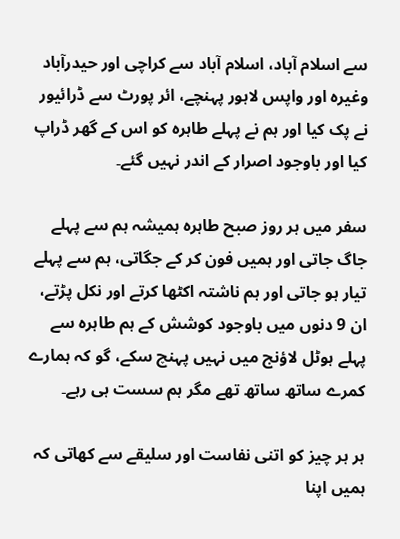سے اسلام آباد، اسلام آباد سے کراچی اور حیدرآباد وغیرہ اور واپس لاہور پہنچے، ائر پورٹ سے ڈرائیور نے پک کیا اور ہم نے پہلے طاہرہ کو اس کے گھر ڈراپ کیا اور باوجود اصرار کے اندر نہیں گئے۔

سفر میں ہر روز صبح طاہرہ ہمیشہ ہم سے پہلے جاگ جاتی اور ہمیں فون کر کے جگاتی، ہم سے پہلے تیار ہو جاتی اور ہم ناشتہ اکٹھا کرتے اور نکل پڑتے، ان 9 دنوں میں باوجود کوشش کے ہم طاہرہ سے پہلے ہوٹل لاؤنج میں نہیں پہنچ سکے، گو کہ ہمارے کمرے ساتھ ساتھ تھے مگر ہم سست ہی رہے۔

ہر ہر چیز کو اتنی نفاست اور سلیقے سے کھاتی کہ ہمیں اپنا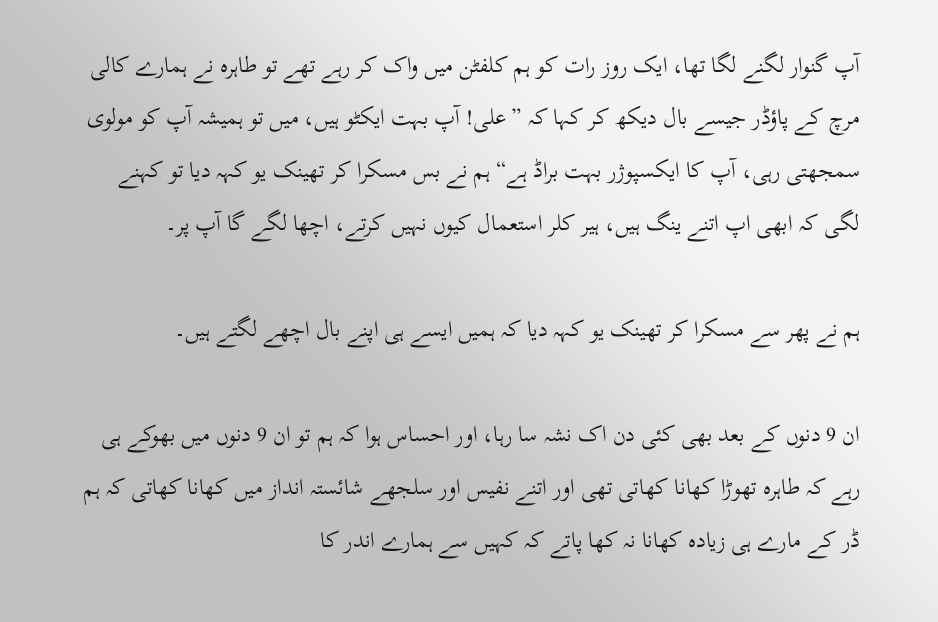آپ گنوار لگنے لگا تھا، ایک روز رات کو ہم کلفٹن میں واک کر رہے تھے تو طاہرہ نے ہمارے کالی مرچ کے پاؤڈر جیسے بال دیکھ کر کہا کہ ”علی! آپ بہت ایکٹو ہیں، میں تو ہمیشہ آپ کو مولوی سمجھتی رہی، آپ کا ایکسپوژر بہت براڈ ہے“ ہم نے بس مسکرا کر تھینک یو کہہ دیا تو کہنے لگی کہ ابھی اپ اتنے ینگ ہیں، ہیر کلر استعمال کیوں نہیں کرتے، اچھا لگے گا آپ پر۔

ہم نے پھر سے مسکرا کر تھینک یو کہہ دیا کہ ہمیں ایسے ہی اپنے بال اچھے لگتے ہیں۔

ان 9 دنوں کے بعد بھی کئی دن اک نشہ سا رہا، اور احساس ہوا کہ ہم تو ان 9 دنوں میں بھوکے ہی رہے کہ طاہرہ تھوڑا کھانا کھاتی تھی اور اتنے نفیس اور سلجھے شائستہ انداز میں کھانا کھاتی کہ ہم ڈر کے مارے ہی زیادہ کھانا نہ کھا پاتے کہ کہیں سے ہمارے اندر کا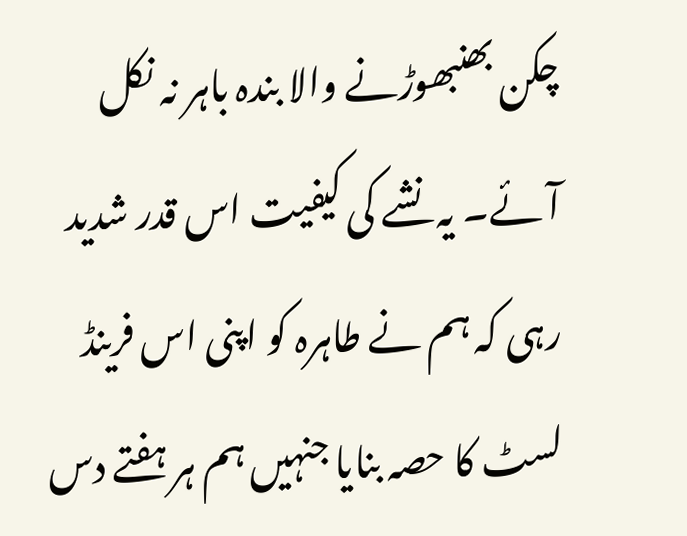چکن بھنبھوڑنے والا بندہ باہر نہ نکل آئے۔ یہ نشے کی کیفیت اس قدر شدید رہی کہ ہم نے طاہرہ کو اپنی اس فرینڈ لسٹ کا حصہ بنایا جنہیں ہم ہر ہفتے دس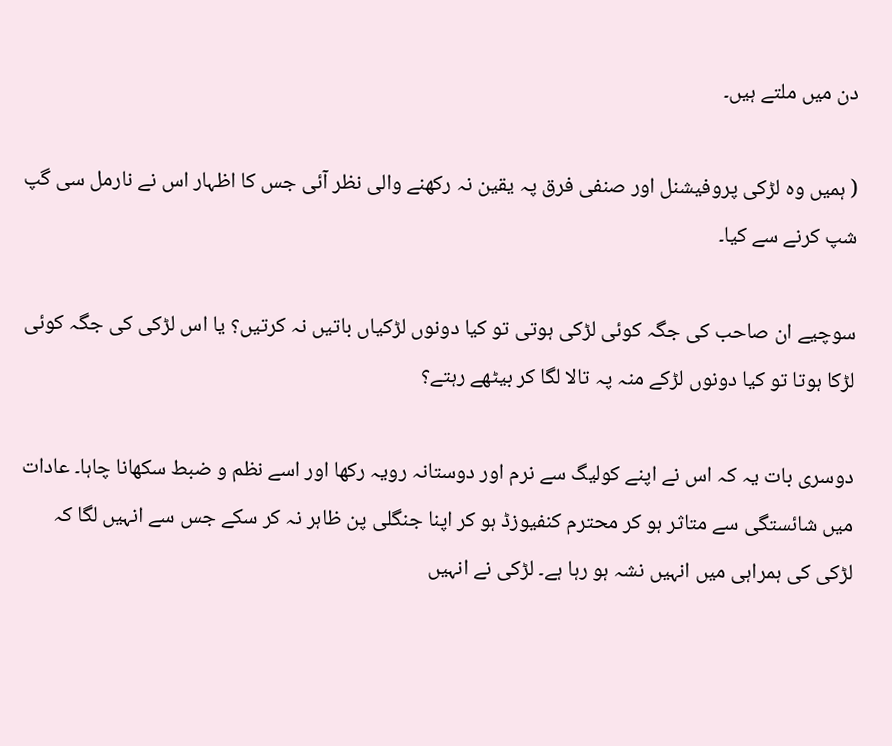دن میں ملتے ہیں۔

( ہمیں وہ لڑکی پروفیشنل اور صنفی فرق پہ یقین نہ رکھنے والی نظر آئی جس کا اظہار اس نے نارمل سی گپ شپ کرنے سے کیا۔

سوچیے ان صاحب کی جگہ کوئی لڑکی ہوتی تو کیا دونوں لڑکیاں باتیں نہ کرتیں؟ یا اس لڑکی کی جگہ کوئی لڑکا ہوتا تو کیا دونوں لڑکے منہ پہ تالا لگا کر بیٹھے رہتے؟

دوسری بات یہ کہ اس نے اپنے کولیگ سے نرم اور دوستانہ رویہ رکھا اور اسے نظم و ضبط سکھانا چاہا۔ عادات میں شائستگی سے متاثر ہو کر محترم کنفیوزڈ ہو کر اپنا جنگلی پن ظاہر نہ کر سکے جس سے انہیں لگا کہ لڑکی کی ہمراہی میں انہیں نشہ ہو رہا ہے۔ لڑکی نے انہیں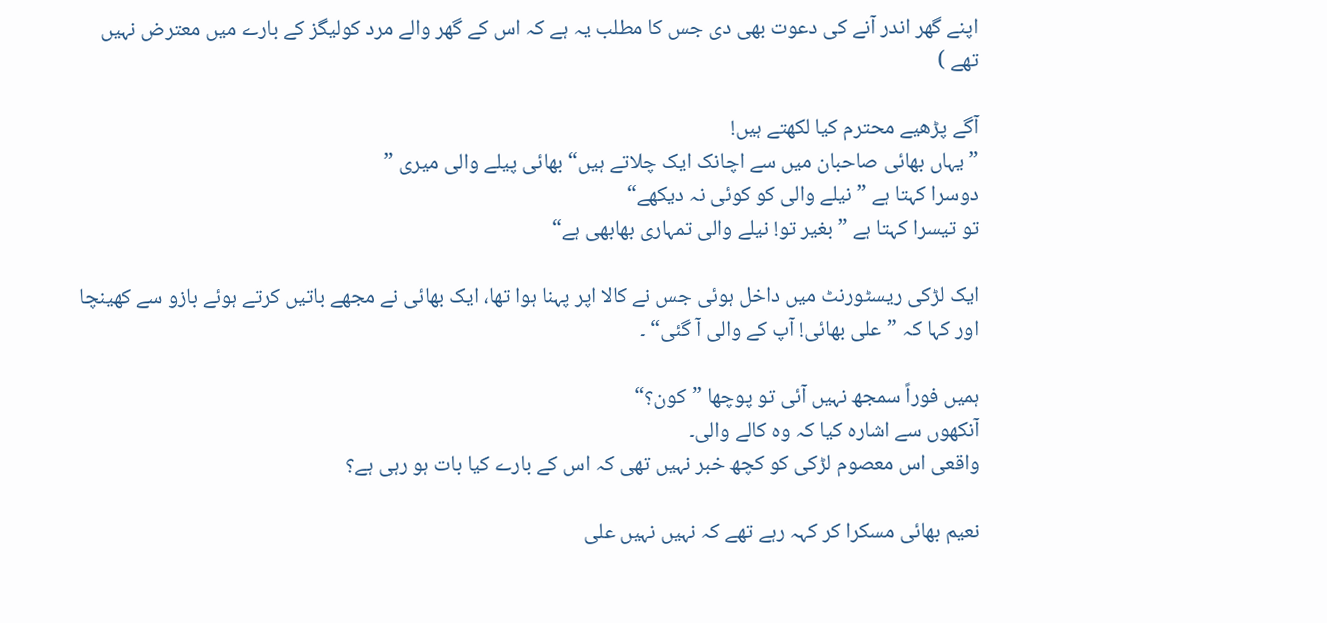اپنے گھر اندر آنے کی دعوت بھی دی جس کا مطلب یہ ہے کہ اس کے گھر والے مرد کولیگز کے بارے میں معترض نہیں تھے )

آگے پڑھیے محترم کیا لکھتے ہیں!
”یہاں بھائی صاحبان میں سے اچانک ایک چلاتے ہیں“ بھائی پیلے والی میری ”
دوسرا کہتا ہے ”نیلے والی کو کوئی نہ دیکھے“
تو تیسرا کہتا ہے ”بغیر تو! نیلے والی تمہاری بھابھی ہے“

ایک لڑکی ریسٹورنٹ میں داخل ہوئی جس نے کالا اپر پہنا ہوا تھا، ایک بھائی نے مجھے باتیں کرتے ہوئے بازو سے کھینچا اور کہا کہ ”علی بھائی! آپ کے والی آ گئی“ ۔

ہمیں فوراً سمجھ نہیں آئی تو پوچھا ”کون؟“
آنکھوں سے اشارہ کیا کہ وہ کالے والی۔
واقعی اس معصوم لڑکی کو کچھ خبر نہیں تھی کہ اس کے بارے کیا بات ہو رہی ہے؟

نعیم بھائی مسکرا کر کہہ رہے تھے کہ نہیں نہیں علی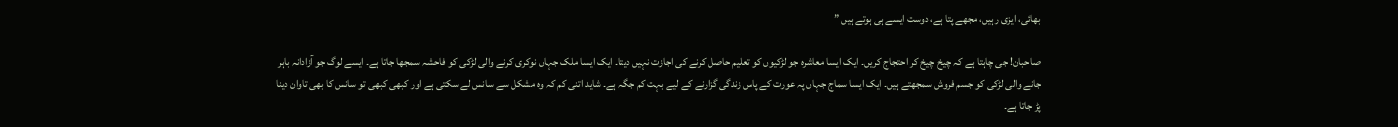بھائی، ایزی رہیں، مجھے پتا ہے، دوست ایسے ہی ہوتے ہیں ”

صاحبان! جی چاہتا ہے کہ چیخ چیخ کر احتجاج کریں۔ ایک ایسا معاشرہ جو لڑکیوں کو تعلیم حاصل کرنے کی اجازت نہیں دیتا۔ ایک ایسا ملک جہاں نوکری کرنے والی لڑکی کو فاحشہ سمجھا جاتا ہے۔ ایسے لوگ جو آزادانہ باہر جانے والی لڑکی کو جسم فروش سمجھتے ہیں۔ ایک ایسا سماج جہاں پہ عورت کے پاس زندگی گزارنے کے لیے بہت کم جگہ ہے۔ شاید اتنی کم کہ وہ مشکل سے سانس لے سکتی ہے اور کبھی کبھی تو سانس کا بھی تاوان دینا پڑ جاتا ہے۔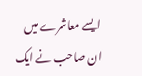ایسے معاشرے میں ان صاحب نے ایک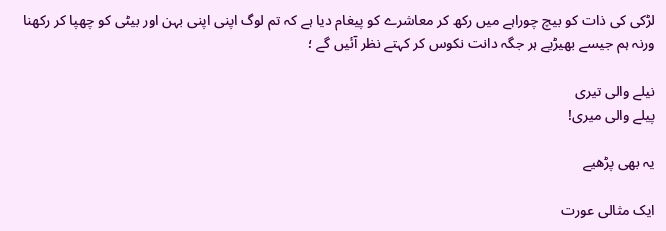لڑکی کی ذات کو بیچ چوراہے میں رکھ کر معاشرے کو پیغام دیا ہے کہ تم لوگ اپنی اپنی بہن اور بیٹی کو چھپا کر رکھنا ورنہ ہم جیسے بھیڑیے ہر جگہ دانت نکوس کر کہتے نظر آئیں گے ؛

نیلے والی تیری
پیلے والی میری!

یہ بھی پڑھیے

ایک مثالی عورت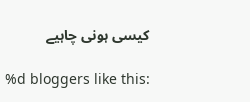کیسی ہونی چاہیے

%d bloggers like this: